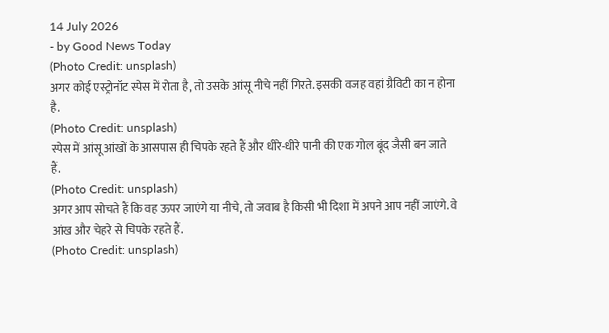14 July 2026
- by Good News Today
(Photo Credit: unsplash)
अगर कोई एस्ट्रोनॉट स्पेस में रोता है, तो उसके आंसू नीचे नहीं गिरते. इसकी वजह वहां ग्रैविटी का न होना है.
(Photo Credit: unsplash)
स्पेस में आंसू आंखों के आसपास ही चिपके रहते हैं और धीरे-धीरे पानी की एक गोल बूंद जैसी बन जाते हैं.
(Photo Credit: unsplash)
अगर आप सोचते हैं कि वह ऊपर जाएंगे या नीचे, तो जवाब है किसी भी दिशा में अपने आप नहीं जाएंगे. वे आंख और चेहरे से चिपके रहते हैं.
(Photo Credit: unsplash)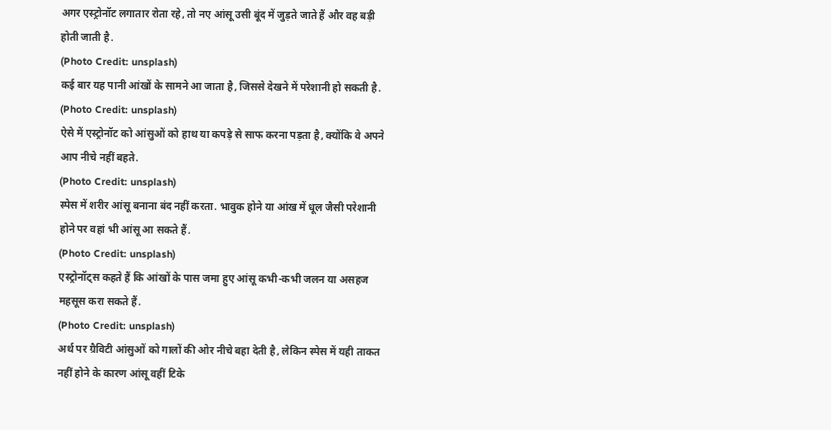अगर एस्ट्रोनॉट लगातार रोता रहे, तो नए आंसू उसी बूंद में जुड़ते जाते हैं और वह बड़ी होती जाती है.
(Photo Credit: unsplash)
कई बार यह पानी आंखों के सामने आ जाता है, जिससे देखने में परेशानी हो सकती है.
(Photo Credit: unsplash)
ऐसे में एस्ट्रोनॉट को आंसुओं को हाथ या कपड़े से साफ करना पड़ता है, क्योंकि वे अपने आप नीचे नहीं बहते.
(Photo Credit: unsplash)
स्पेस में शरीर आंसू बनाना बंद नहीं करता. भावुक होने या आंख में धूल जैसी परेशानी होने पर वहां भी आंसू आ सकते हैं.
(Photo Credit: unsplash)
एस्ट्रोनॉट्स कहते हैं कि आंखों के पास जमा हुए आंसू कभी-कभी जलन या असहज महसूस करा सकते हैं.
(Photo Credit: unsplash)
अर्थ पर ग्रैविटी आंसुओं को गालों की ओर नीचे बहा देती है, लेकिन स्पेस में यही ताकत नहीं होने के कारण आंसू वहीं टिके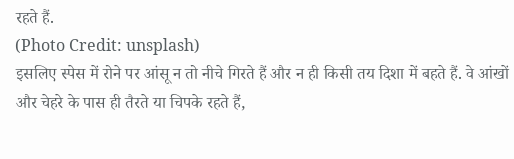रहते हैं.
(Photo Credit: unsplash)
इसलिए स्पेस में रोने पर आंसू न तो नीचे गिरते हैं और न ही किसी तय दिशा में बहते हैं. वे आंखों और चेहरे के पास ही तैरते या चिपके रहते हैं,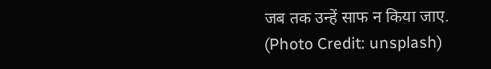जब तक उन्हें साफ न किया जाए.
(Photo Credit: unsplash)